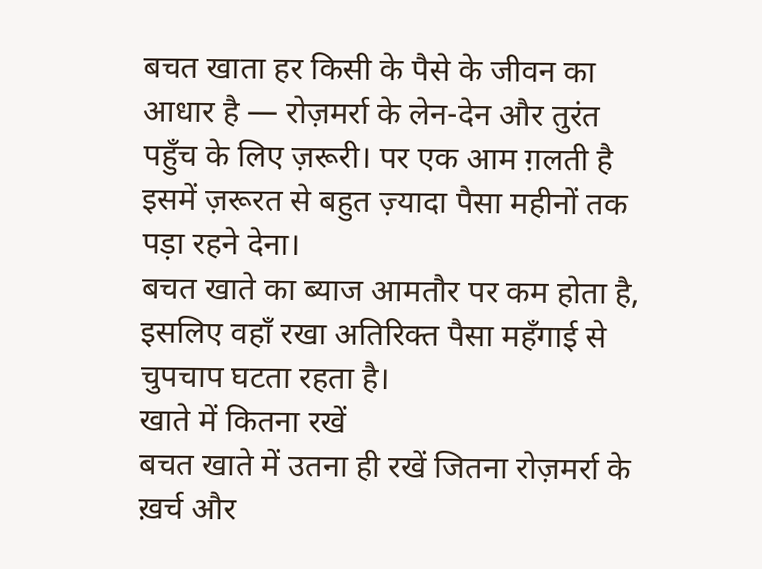बचत खाता हर किसी के पैसे के जीवन का आधार है — रोज़मर्रा के लेन-देन और तुरंत पहुँच के लिए ज़रूरी। पर एक आम ग़लती है इसमें ज़रूरत से बहुत ज़्यादा पैसा महीनों तक पड़ा रहने देना।
बचत खाते का ब्याज आमतौर पर कम होता है, इसलिए वहाँ रखा अतिरिक्त पैसा महँगाई से चुपचाप घटता रहता है।
खाते में कितना रखें
बचत खाते में उतना ही रखें जितना रोज़मर्रा के ख़र्च और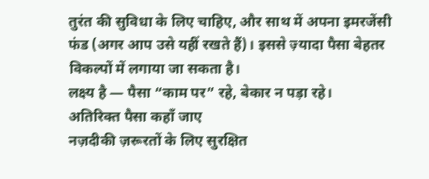तुरंत की सुविधा के लिए चाहिए, और साथ में अपना इमरजेंसी फंड (अगर आप उसे यहीं रखते हैं)। इससे ज़्यादा पैसा बेहतर विकल्पों में लगाया जा सकता है।
लक्ष्य है — पैसा “काम पर” रहे, बेकार न पड़ा रहे।
अतिरिक्त पैसा कहाँ जाए
नज़दीकी ज़रूरतों के लिए सुरक्षित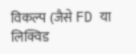विकल्प (जैसे FD या लिक्विड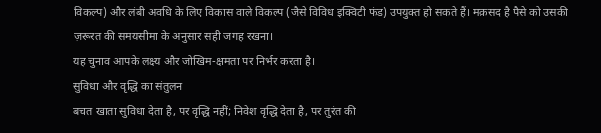विकल्प) और लंबी अवधि के लिए विकास वाले विकल्प (जैसे विविध इक्विटी फंड) उपयुक्त हो सकते हैं। मक़सद है पैसे को उसकी ज़रूरत की समयसीमा के अनुसार सही जगह रखना।
यह चुनाव आपके लक्ष्य और जोखिम-क्षमता पर निर्भर करता है।
सुविधा और वृद्धि का संतुलन
बचत खाता सुविधा देता है, पर वृद्धि नहीं; निवेश वृद्धि देता है, पर तुरंत की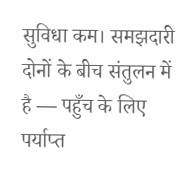सुविधा कम। समझदारी दोनों के बीच संतुलन में है — पहुँच के लिए पर्याप्त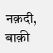नक़दी, बाक़ी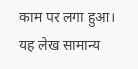काम पर लगा हुआ।
यह लेख सामान्य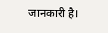जानकारी है।